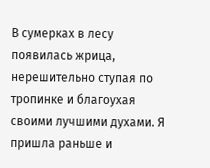В сумерках в лесу появилась жрица, нерешительно ступая по тропинке и благоухая своими лучшими духами. Я пришла раньше и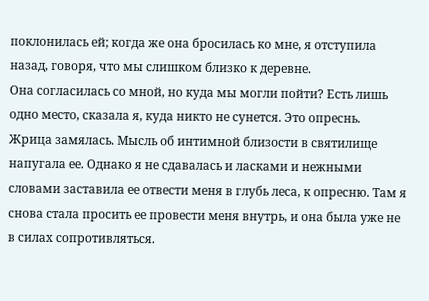поклонилась ей; когда же она бросилась ко мне, я отступила назад, говоря, что мы слишком близко к деревне.
Она согласилась со мной, но куда мы могли пойти? Есть лишь одно место, сказала я, куда никто не сунется. Это опреснь.
Жрица замялась. Мысль об интимной близости в святилище напугала ее. Однако я не сдавалась и ласками и нежными словами заставила ее отвести меня в глубь леса, к опресню. Там я снова стала просить ее провести меня внутрь, и она была уже не в силах сопротивляться.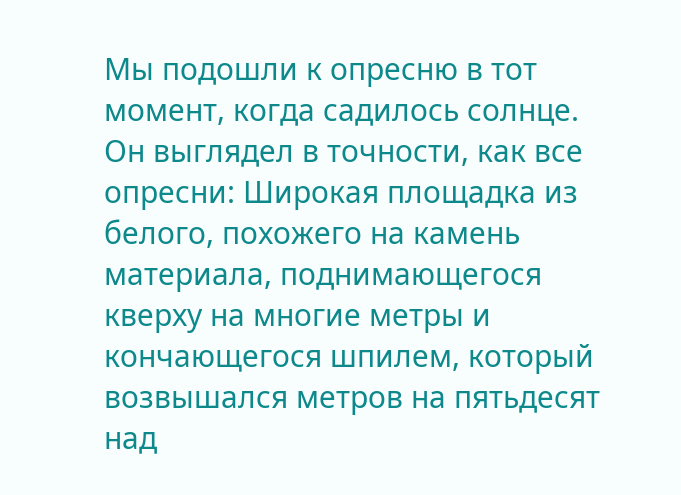Мы подошли к опресню в тот момент, когда садилось солнце. Он выглядел в точности, как все опресни: Широкая площадка из белого, похожего на камень материала, поднимающегося кверху на многие метры и кончающегося шпилем, который возвышался метров на пятьдесят над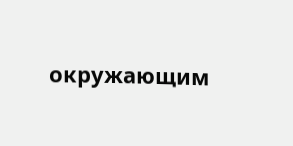окружающим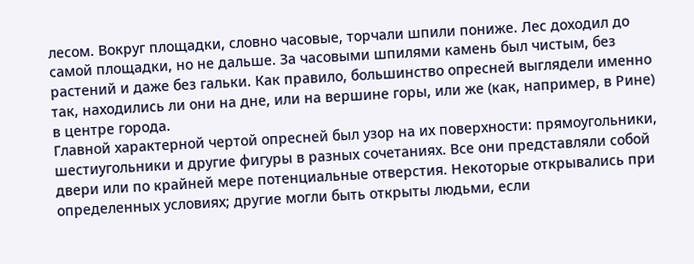лесом. Вокруг площадки, словно часовые, торчали шпили пониже. Лес доходил до самой площадки, но не дальше. За часовыми шпилями камень был чистым, без растений и даже без гальки. Как правило, большинство опресней выглядели именно так, находились ли они на дне, или на вершине горы, или же (как, например, в Рине) в центре города.
Главной характерной чертой опресней был узор на их поверхности: прямоугольники, шестиугольники и другие фигуры в разных сочетаниях. Все они представляли собой двери или по крайней мере потенциальные отверстия. Некоторые открывались при определенных условиях; другие могли быть открыты людьми, если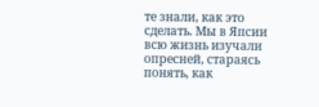те знали, как это сделать. Мы в Япсии всю жизнь изучали опресней, стараясь понять, как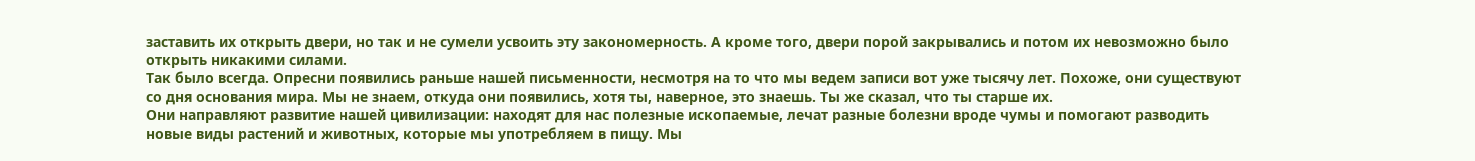заставить их открыть двери, но так и не сумели усвоить эту закономерность. А кроме того, двери порой закрывались и потом их невозможно было открыть никакими силами.
Так было всегда. Опресни появились раньше нашей письменности, несмотря на то что мы ведем записи вот уже тысячу лет. Похоже, они существуют со дня основания мира. Мы не знаем, откуда они появились, хотя ты, наверное, это знаешь. Ты же сказал, что ты старше их.
Они направляют развитие нашей цивилизации: находят для нас полезные ископаемые, лечат разные болезни вроде чумы и помогают разводить новые виды растений и животных, которые мы употребляем в пищу. Мы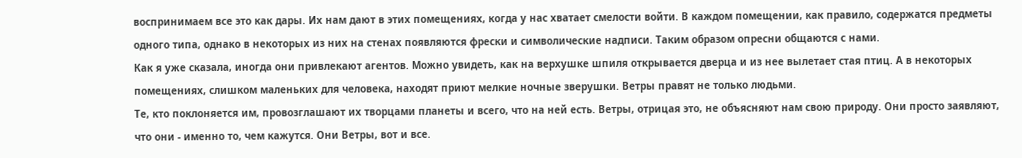воспринимаем все это как дары. Их нам дают в этих помещениях, когда у нас хватает смелости войти. В каждом помещении, как правило, содержатся предметы одного типа, однако в некоторых из них на стенах появляются фрески и символические надписи. Таким образом опресни общаются с нами.
Как я уже сказала, иногда они привлекают агентов. Можно увидеть, как на верхушке шпиля открывается дверца и из нее вылетает стая птиц. А в некоторых помещениях, слишком маленьких для человека, находят приют мелкие ночные зверушки. Ветры правят не только людьми.
Те, кто поклоняется им, провозглашают их творцами планеты и всего, что на ней есть. Ветры, отрицая это, не объясняют нам свою природу. Они просто заявляют, что они - именно то, чем кажутся. Они Ветры, вот и все.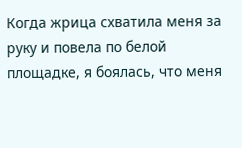Когда жрица схватила меня за руку и повела по белой площадке, я боялась, что меня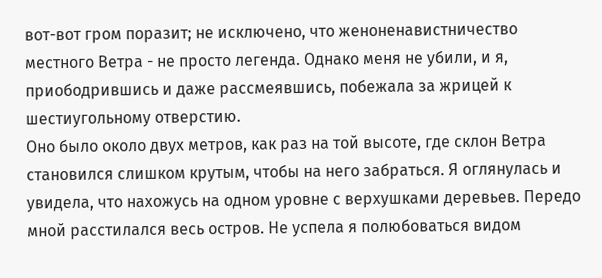вот-вот гром поразит; не исключено, что женоненавистничество местного Ветра - не просто легенда. Однако меня не убили, и я, приободрившись и даже рассмеявшись, побежала за жрицей к шестиугольному отверстию.
Оно было около двух метров, как раз на той высоте, где склон Ветра становился слишком крутым, чтобы на него забраться. Я оглянулась и увидела, что нахожусь на одном уровне с верхушками деревьев. Передо мной расстилался весь остров. Не успела я полюбоваться видом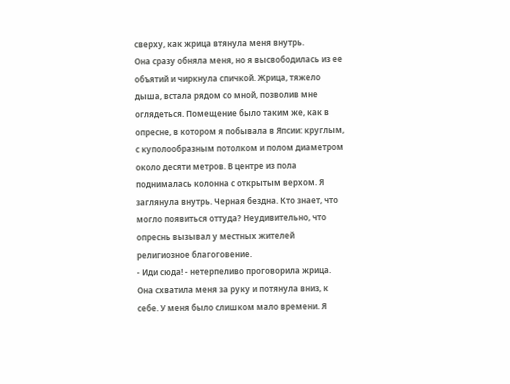сверху, как жрица втянула меня внутрь.
Она сразу обняла меня, но я высвободилась из ее объятий и чиркнула спичкой. Жрица, тяжело дыша, встала рядом со мной, позволив мне оглядеться. Помещение было таким же, как в опресне, в котором я побывала в Япсии: круглым, с куполообразным потолком и полом диаметром около десяти метров. В центре из пола поднималась колонна с открытым верхом. Я заглянула внутрь. Черная бездна. Кто знает, что могло появиться оттуда? Неудивительно, что опреснь вызывал у местных жителей религиозное благоговение.
- Иди сюда! - нетерпеливо проговорила жрица.
Она схватила меня за руку и потянула вниз, к себе. У меня было слишком мало времени. Я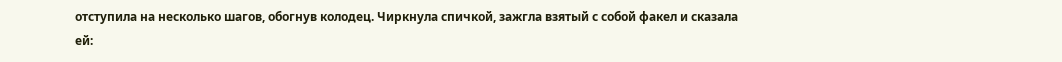отступила на несколько шагов, обогнув колодец. Чиркнула спичкой, зажгла взятый с собой факел и сказала ей: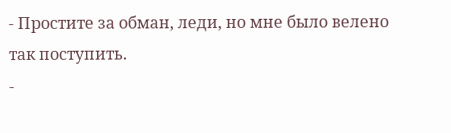- Простите за обман, леди, но мне было велено так поступить.
-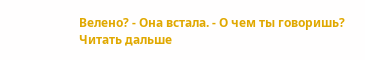Велено? - Она встала. - О чем ты говоришь?
Читать дальше